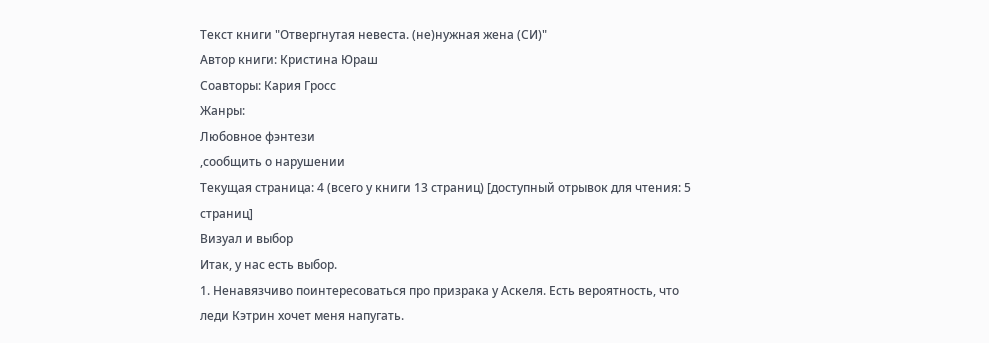Текст книги "Отвергнутая невеста. (не)нужная жена (СИ)"
Автор книги: Кристина Юраш
Соавторы: Кария Гросс
Жанры:
Любовное фэнтези
,сообщить о нарушении
Текущая страница: 4 (всего у книги 13 страниц) [доступный отрывок для чтения: 5 страниц]
Визуал и выбор
Итак, у нас есть выбор.
1. Ненавязчиво поинтересоваться про призрака у Аскеля. Есть вероятность, что леди Кэтрин хочет меня напугать.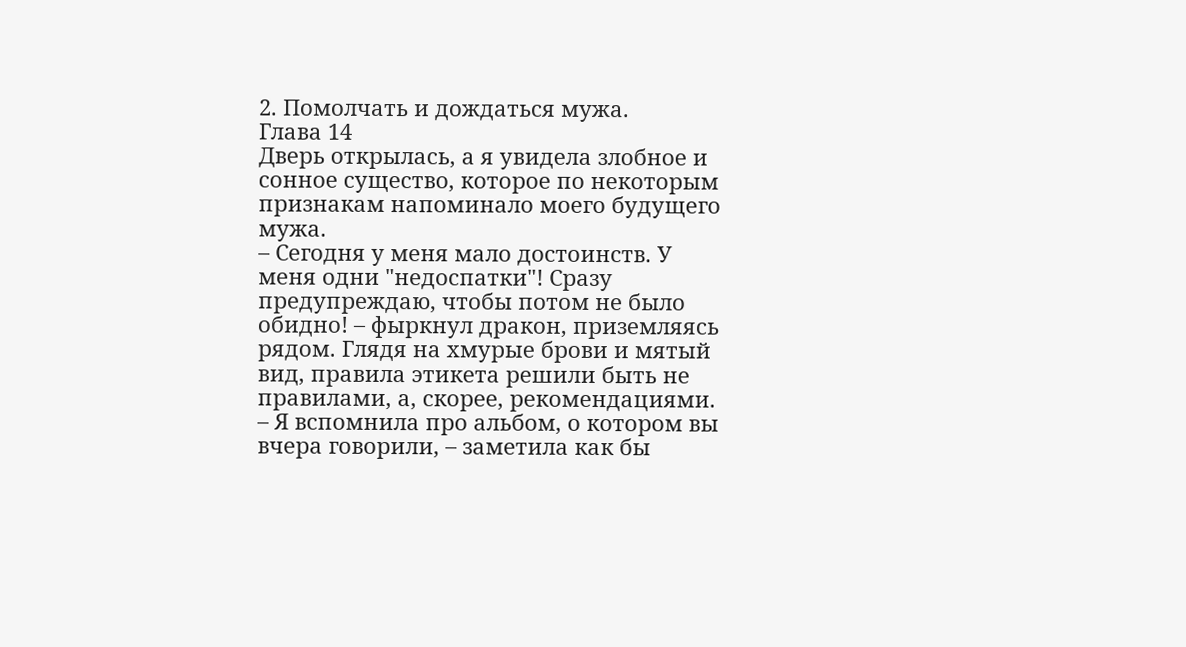2. Помолчать и дождаться мужа.
Глава 14
Дверь открылась, а я увидела злобное и сонное существо, которое по некоторым признакам напоминало моего будущего мужа.
– Сегодня у меня мало достоинств. У меня одни "недоспатки"! Сразу предупреждаю, чтобы потом не было обидно! – фыркнул дракон, приземляясь рядом. Глядя на хмурые брови и мятый вид, правила этикета решили быть не правилами, а, скорее, рекомендациями.
– Я вспомнила про альбом, о котором вы вчера говорили, – заметила как бы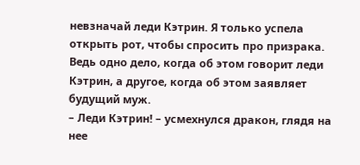невзначай леди Кэтрин. Я только успела открыть рот, чтобы спросить про призрака. Ведь одно дело, когда об этом говорит леди Кэтрин, а другое, когда об этом заявляет будущий муж.
– Леди Кэтрин! – усмехнулся дракон, глядя на нее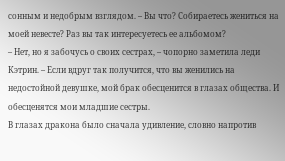сонным и недобрым взглядом. – Вы что? Собираетесь жениться на моей невесте? Раз вы так интересуетесь ее альбомом?
– Нет, но я забочусь о своих сестрах, – чопорно заметила леди Кэтрин. – Если вдруг так получится, что вы женились на недостойной девушке, мой брак обесценится в глазах общества. И обесценятся мои младшие сестры.
В глазах дракона было сначала удивление, словно напротив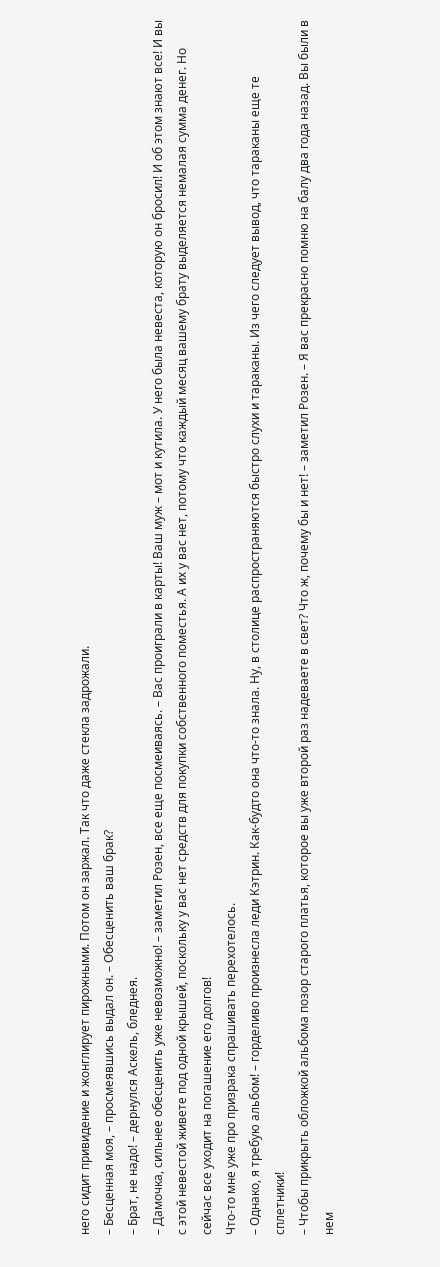него сидит привидение и жонглирует пирожными. Потом он заржал. Так что даже стекла задрожали.
– Бесценная моя, – просмеявшись выдал он. – Обесценить ваш брак?
– Брат, не надо! – дернулся Аскель, бледнея.
– Дамочка, сильнее обесценить уже невозможно! – заметил Розен, все еще посмеиваясь. – Вас проиграли в карты! Ваш муж – мот и кутила. У него была невеста, которую он бросил! И об этом знают все! И вы с этой невестой живете под одной крышей, поскольку у вас нет средств для покупки собственного поместья. А их у вас нет, потому что каждый месяц вашему брату выделяется немалая сумма денег. Но сейчас все уходит на погашение его долгов!
Что-то мне уже про призрака спрашивать перехотелось.
– Однако, я требую альбом! – горделиво произнесла леди Кэтрин. Как-будто она что-то знала. Ну, в столице распространяются быстро слухи и тараканы. Из чего следует вывод, что тараканы еще те сплетники!
– Чтобы прикрыть обложкой альбома позор старого платья, которое вы уже второй раз надеваете в свет? Что ж, почему бы и нет! – заметил Розен. – Я вас прекрасно помню на балу два года назад. Вы были в нем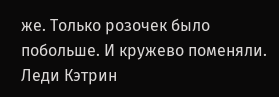же. Только розочек было побольше. И кружево поменяли.
Леди Кэтрин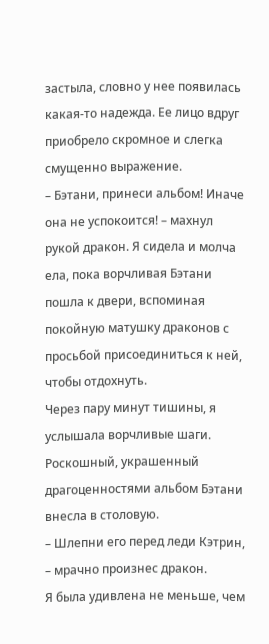застыла, словно у нее появилась какая-то надежда. Ее лицо вдруг приобрело скромное и слегка смущенно выражение.
– Бэтани, принеси альбом! Иначе она не успокоится! – махнул рукой дракон. Я сидела и молча ела, пока ворчливая Бэтани пошла к двери, вспоминая покойную матушку драконов с просьбой присоединиться к ней, чтобы отдохнуть.
Через пару минут тишины, я услышала ворчливые шаги. Роскошный, украшенный драгоценностями альбом Бэтани внесла в столовую.
– Шлепни его перед леди Кэтрин, – мрачно произнес дракон.
Я была удивлена не меньше, чем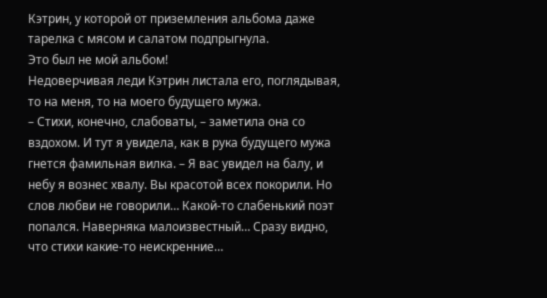Кэтрин, у которой от приземления альбома даже тарелка с мясом и салатом подпрыгнула.
Это был не мой альбом!
Недоверчивая леди Кэтрин листала его, поглядывая, то на меня, то на моего будущего мужа.
– Стихи, конечно, слабоваты, – заметила она со вздохом. И тут я увидела, как в рука будущего мужа гнется фамильная вилка. – Я вас увидел на балу, и небу я вознес хвалу. Вы красотой всех покорили. Но слов любви не говорили… Какой-то слабенький поэт попался. Наверняка малоизвестный… Сразу видно, что стихи какие-то неискренние…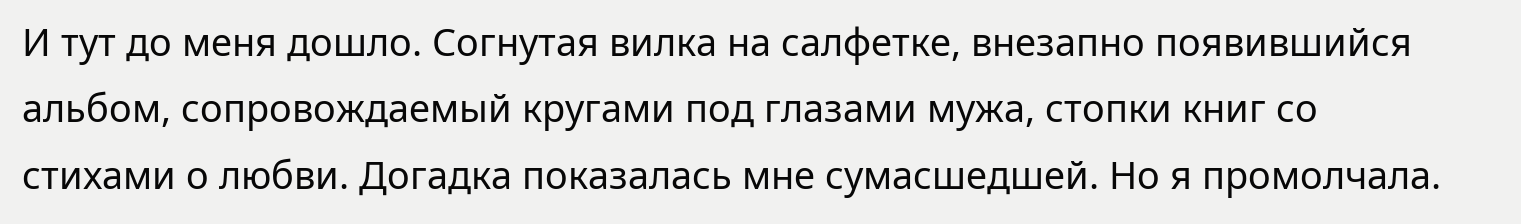И тут до меня дошло. Согнутая вилка на салфетке, внезапно появившийся альбом, сопровождаемый кругами под глазами мужа, стопки книг со стихами о любви. Догадка показалась мне сумасшедшей. Но я промолчала.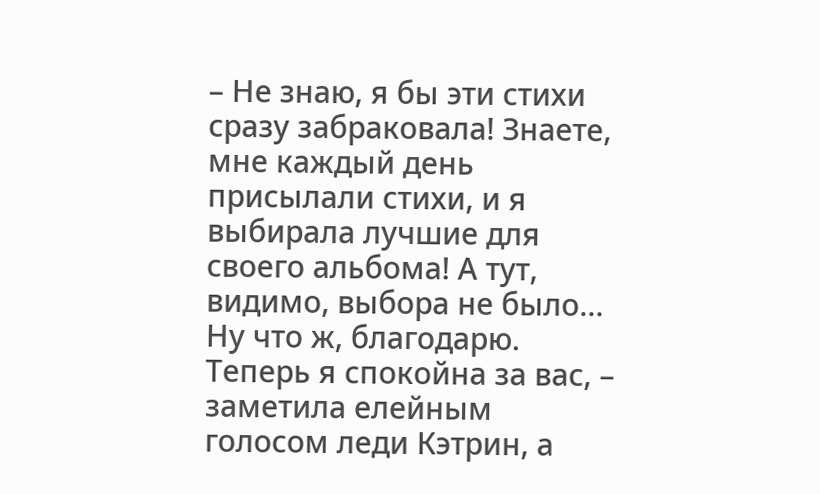– Не знаю, я бы эти стихи сразу забраковала! Знаете, мне каждый день присылали стихи, и я выбирала лучшие для своего альбома! А тут, видимо, выбора не было… Ну что ж, благодарю. Теперь я спокойна за вас, – заметила елейным голосом леди Кэтрин, а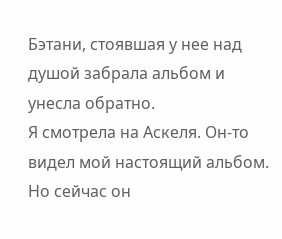Бэтани, стоявшая у нее над душой забрала альбом и унесла обратно.
Я смотрела на Аскеля. Он-то видел мой настоящий альбом. Но сейчас он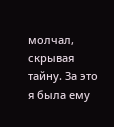молчал, скрывая тайну. За это я была ему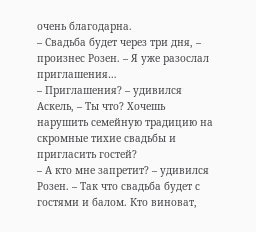очень благодарна.
– Свадьба будет через три дня, – произнес Розен. – Я уже разослал приглашения…
– Приглашения? – удивился Аскель, – Ты что? Хочешь нарушить семейную традицию на скромные тихие свадьбы и пригласить гостей?
– А кто мне запретит? – удивился Розен. – Так что свадьба будет с гостями и балом. Кто виноват,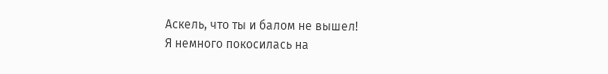Аскель, что ты и балом не вышел!
Я немного покосилась на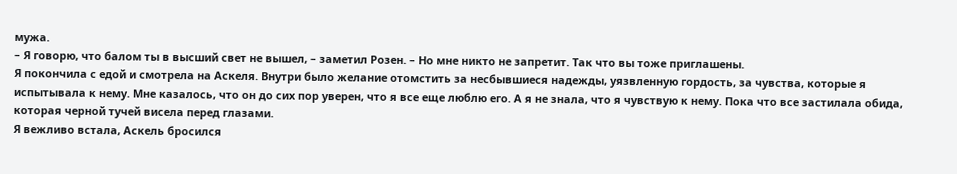мужа.
– Я говорю, что балом ты в высший свет не вышел, – заметил Розен. – Но мне никто не запретит. Так что вы тоже приглашены.
Я покончила с едой и смотрела на Аскеля. Внутри было желание отомстить за несбывшиеся надежды, уязвленную гордость, за чувства, которые я испытывала к нему. Мне казалось, что он до сих пор уверен, что я все еще люблю его. А я не знала, что я чувствую к нему. Пока что все застилала обида, которая черной тучей висела перед глазами.
Я вежливо встала, Аскель бросился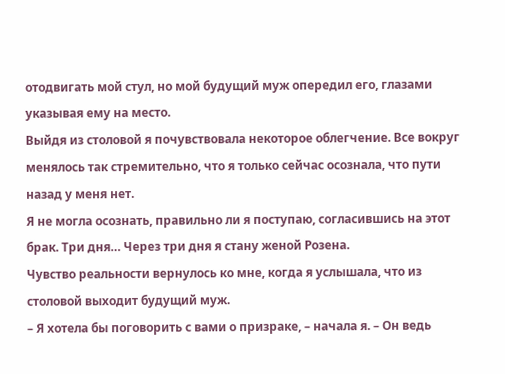отодвигать мой стул, но мой будущий муж опередил его, глазами указывая ему на место.
Выйдя из столовой я почувствовала некоторое облегчение. Все вокруг менялось так стремительно, что я только сейчас осознала, что пути назад у меня нет.
Я не могла осознать, правильно ли я поступаю, согласившись на этот брак. Три дня… Через три дня я стану женой Розена.
Чувство реальности вернулось ко мне, когда я услышала, что из столовой выходит будущий муж.
– Я хотела бы поговорить с вами о призраке, – начала я. – Он ведь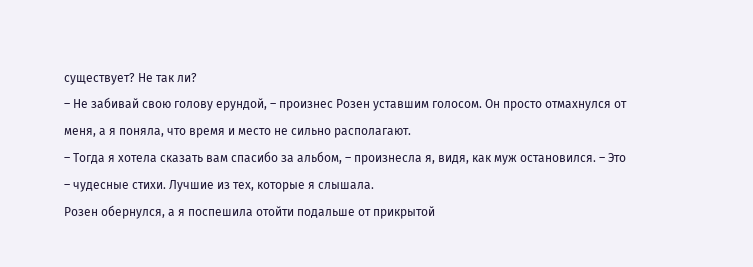существует? Не так ли?
– Не забивай свою голову ерундой, – произнес Розен уставшим голосом. Он просто отмахнулся от меня, а я поняла, что время и место не сильно располагают.
– Тогда я хотела сказать вам спасибо за альбом, – произнесла я, видя, как муж остановился. – Это – чудесные стихи. Лучшие из тех, которые я слышала.
Розен обернулся, а я поспешила отойти подальше от прикрытой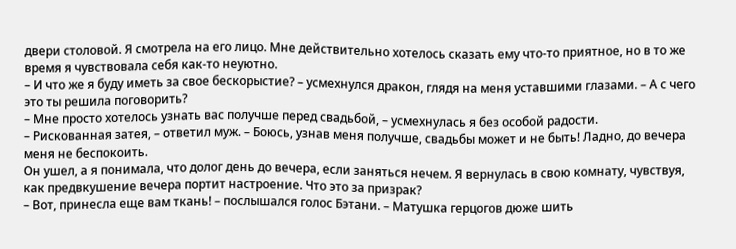двери столовой. Я смотрела на его лицо. Мне действительно хотелось сказать ему что-то приятное, но в то же время я чувствовала себя как-то неуютно.
– И что же я буду иметь за свое бескорыстие? – усмехнулся дракон, глядя на меня уставшими глазами. – А с чего это ты решила поговорить?
– Мне просто хотелось узнать вас получше перед свадьбой, – усмехнулась я без особой радости.
– Рискованная затея, – ответил муж. – Боюсь, узнав меня получше, свадьбы может и не быть! Ладно, до вечера меня не беспокоить.
Он ушел, а я понимала, что долог день до вечера, если заняться нечем. Я вернулась в свою комнату, чувствуя, как предвкушение вечера портит настроение. Что это за призрак?
– Вот, принесла еще вам ткань! – послышался голос Бэтани. – Матушка герцогов дюже шить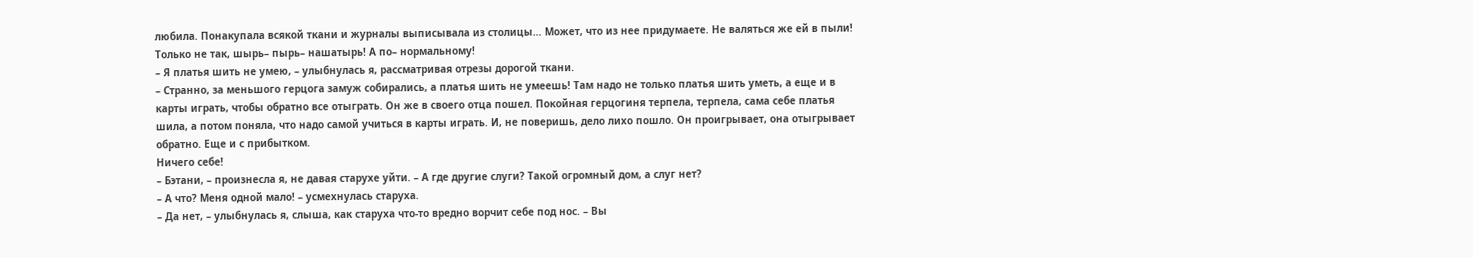любила. Понакупала всякой ткани и журналы выписывала из столицы… Может, что из нее придумаете. Не валяться же ей в пыли! Только не так, шырь– пырь– нашатырь! А по– нормальному!
– Я платья шить не умею, – улыбнулась я, рассматривая отрезы дорогой ткани.
– Странно, за меньшого герцога замуж собирались, а платья шить не умеешь! Там надо не только платья шить уметь, а еще и в карты играть, чтобы обратно все отыграть. Он же в своего отца пошел. Покойная герцогиня терпела, терпела, сама себе платья шила, а потом поняла, что надо самой учиться в карты играть. И, не поверишь, дело лихо пошло. Он проигрывает, она отыгрывает обратно. Еще и с прибытком.
Ничего себе!
– Бэтани, – произнесла я, не давая старухе уйти. – А где другие слуги? Такой огромный дом, а слуг нет?
– А что? Меня одной мало! – усмехнулась старуха.
– Да нет, – улыбнулась я, слыша, как старуха что-то вредно ворчит себе под нос. – Вы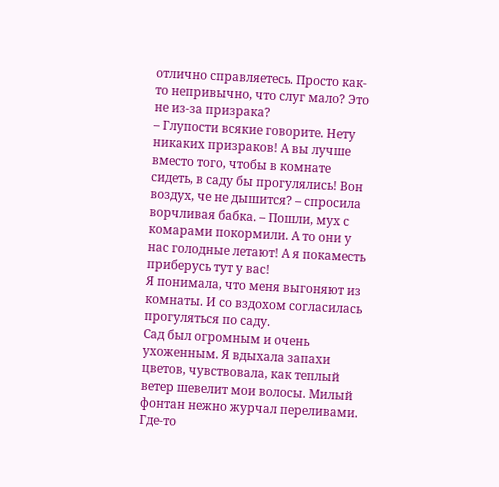отлично справляетесь. Просто как-то непривычно, что слуг мало? Это не из-за призрака?
– Глупости всякие говорите. Нету никаких призраков! А вы лучше вместо того, чтобы в комнате сидеть, в саду бы прогулялись! Вон воздух, че не дышится? – спросила ворчливая бабка. – Пошли, мух с комарами покормили. А то они у нас голодные летают! А я покаместь приберусь тут у вас!
Я понимала, что меня выгоняют из комнаты. И со вздохом согласилась прогуляться по саду.
Сад был огромным и очень ухоженным. Я вдыхала запахи цветов, чувствовала, как теплый ветер шевелит мои волосы. Милый фонтан нежно журчал переливами. Где-то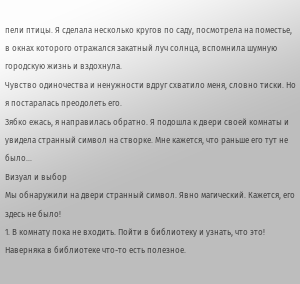пели птицы. Я сделала несколько кругов по саду, посмотрела на поместье, в окнах которого отражался закатный луч солнца, вспомнила шумную городскую жизнь и вздохнула.
Чувство одиночества и ненужности вдруг схватило меня, словно тиски. Но я постаралась преодолеть его.
Зябко ежась, я направилась обратно. Я подошла к двери своей комнаты и увидела странный символ на створке. Мне кажется, что раньше его тут не было...
Визуал и выбор
Мы обнаружили на двери странный символ. Явно магический. Кажется, его здесь не было!
1. В комнату пока не входить. Пойти в библиотеку и узнать, что это! Наверняка в библиотеке что-то есть полезное.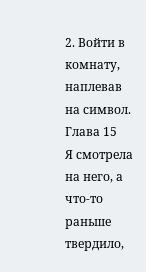2. Войти в комнату, наплевав на символ.
Глава 15
Я смотрела на него, а что-то раньше твердило,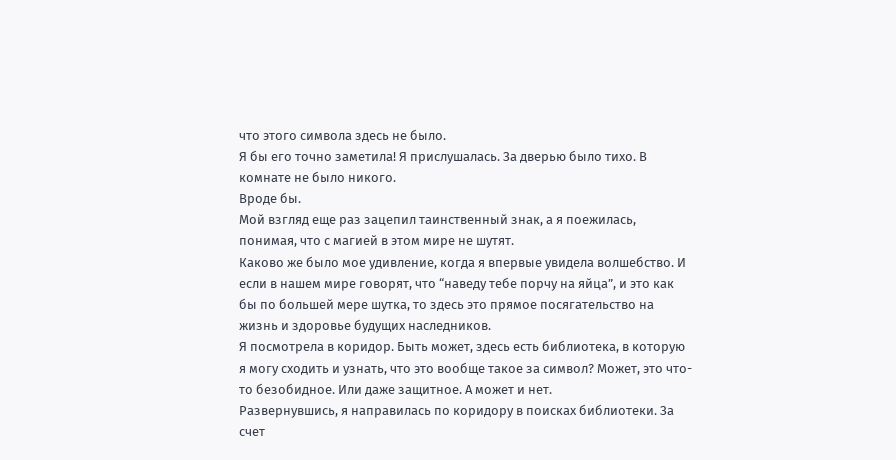что этого символа здесь не было.
Я бы его точно заметила! Я прислушалась. За дверью было тихо. В комнате не было никого.
Вроде бы.
Мой взгляд еще раз зацепил таинственный знак, а я поежилась, понимая, что с магией в этом мире не шутят.
Каково же было мое удивление, когда я впервые увидела волшебство. И если в нашем мире говорят, что “наведу тебе порчу на яйца”, и это как бы по большей мере шутка, то здесь это прямое посягательство на жизнь и здоровье будущих наследников.
Я посмотрела в коридор. Быть может, здесь есть библиотека, в которую я могу сходить и узнать, что это вообще такое за символ? Может, это что-то безобидное. Или даже защитное. А может и нет.
Развернувшись, я направилась по коридору в поисках библиотеки. За счет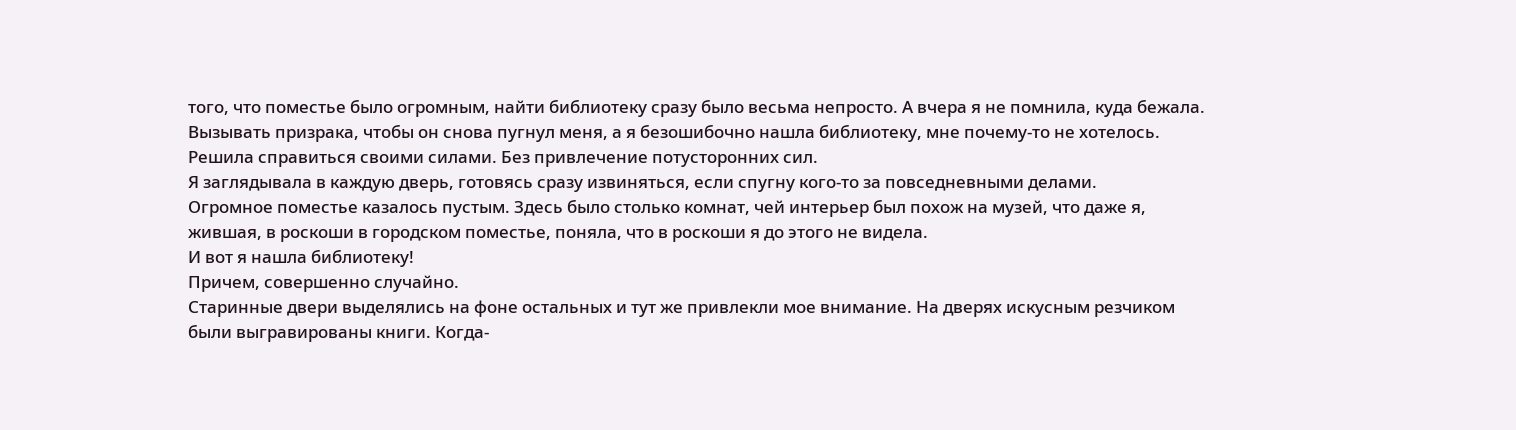того, что поместье было огромным, найти библиотеку сразу было весьма непросто. А вчера я не помнила, куда бежала.
Вызывать призрака, чтобы он снова пугнул меня, а я безошибочно нашла библиотеку, мне почему-то не хотелось.
Решила справиться своими силами. Без привлечение потусторонних сил.
Я заглядывала в каждую дверь, готовясь сразу извиняться, если спугну кого-то за повседневными делами.
Огромное поместье казалось пустым. Здесь было столько комнат, чей интерьер был похож на музей, что даже я, жившая, в роскоши в городском поместье, поняла, что в роскоши я до этого не видела.
И вот я нашла библиотеку!
Причем, совершенно случайно.
Старинные двери выделялись на фоне остальных и тут же привлекли мое внимание. На дверях искусным резчиком были выгравированы книги. Когда-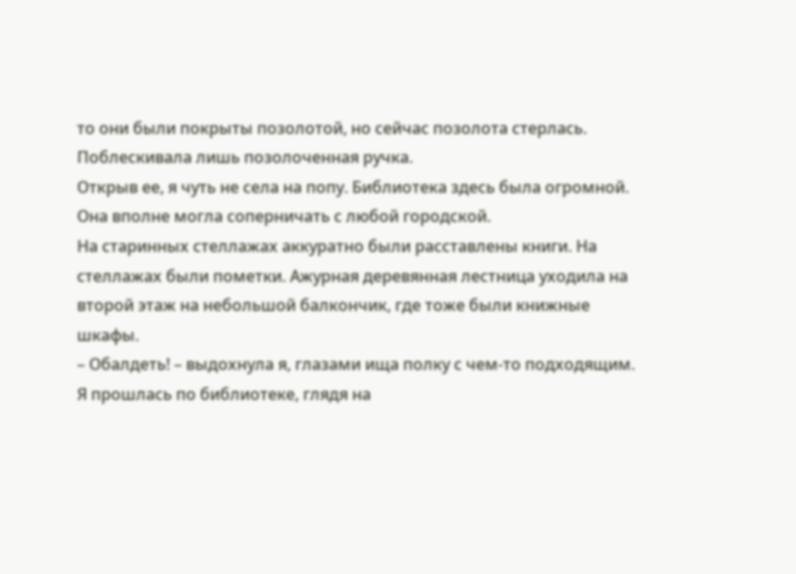то они были покрыты позолотой, но сейчас позолота стерлась. Поблескивала лишь позолоченная ручка.
Открыв ее, я чуть не села на попу. Библиотека здесь была огромной.
Она вполне могла соперничать с любой городской.
На старинных стеллажах аккуратно были расставлены книги. На стеллажах были пометки. Ажурная деревянная лестница уходила на второй этаж на небольшой балкончик, где тоже были книжные шкафы.
– Обалдеть! – выдохнула я, глазами ища полку с чем-то подходящим.
Я прошлась по библиотеке, глядя на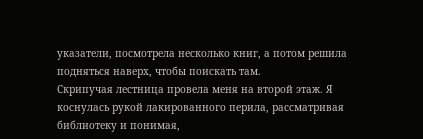указатели, посмотрела несколько книг, а потом решила подняться наверх, чтобы поискать там.
Скрипучая лестница провела меня на второй этаж. Я коснулась рукой лакированного перила, рассматривая библиотеку и понимая,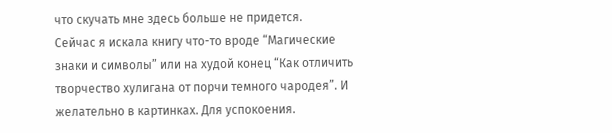что скучать мне здесь больше не придется.
Сейчас я искала книгу что-то вроде “Магические знаки и символы” или на худой конец “Как отличить творчество хулигана от порчи темного чародея”. И желательно в картинках. Для успокоения.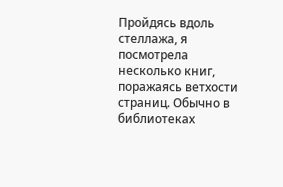Пройдясь вдоль стеллажа, я посмотрела несколько книг, поражаясь ветхости страниц. Обычно в библиотеках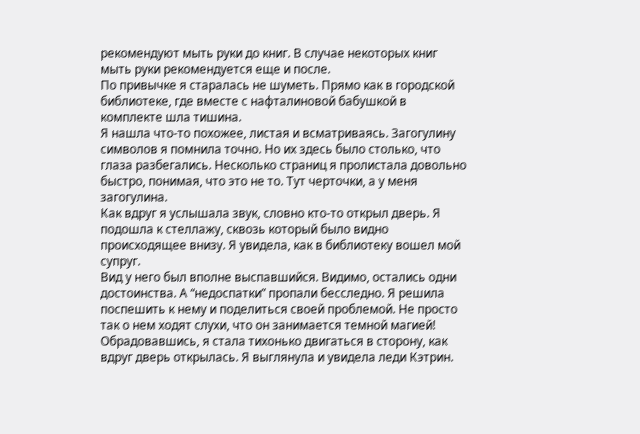рекомендуют мыть руки до книг. В случае некоторых книг мыть руки рекомендуется еще и после.
По привычке я старалась не шуметь. Прямо как в городской библиотеке, где вместе с нафталиновой бабушкой в комплекте шла тишина.
Я нашла что-то похожее, листая и всматриваясь. Загогулину символов я помнила точно. Но их здесь было столько, что глаза разбегались. Несколько страниц я пролистала довольно быстро, понимая, что это не то. Тут черточки, а у меня загогулина.
Как вдруг я услышала звук, словно кто-то открыл дверь. Я подошла к стеллажу, сквозь который было видно происходящее внизу. Я увидела, как в библиотеку вошел мой супруг.
Вид у него был вполне выспавшийся. Видимо, остались одни достоинства. А “недоспатки” пропали бесследно. Я решила поспешить к нему и поделиться своей проблемой. Не просто так о нем ходят слухи, что он занимается темной магией!
Обрадовавшись, я стала тихонько двигаться в сторону, как вдруг дверь открылась. Я выглянула и увидела леди Кэтрин.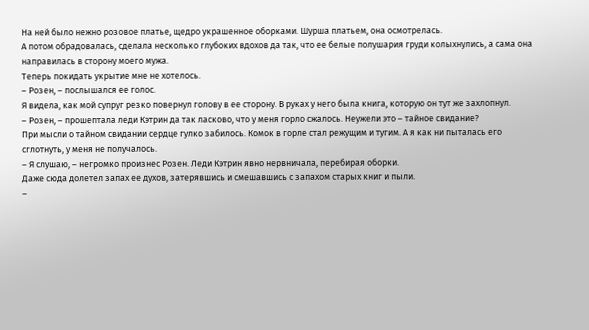На ней было нежно розовое платье, щедро украшенное оборками. Шурша платьем, она осмотрелась.
А потом обрадовалась, сделала несколько глубоких вдохов да так, что ее белые полушария груди колыхнулись, а сама она направилась в сторону моего мужа.
Теперь покидать укрытие мне не хотелось.
– Розен, – послышался ее голос.
Я видела, как мой супруг резко повернул голову в ее сторону. В руках у него была книга, которую он тут же захлопнул.
– Розен, – прошептала леди Кэтрин да так ласково, что у меня горло сжалось. Неужели это – тайное свидание?
При мысли о тайном свидании сердце гулко забилось. Комок в горле стал режущим и тугим. А я как ни пыталась его сглотнуть, у меня не получалось.
– Я слушаю, – негромко произнес Розен. Леди Кэтрин явно нервничала, перебирая оборки.
Даже сюда долетел запах ее духов, затерявшись и смешавшись с запахом старых книг и пыли.
–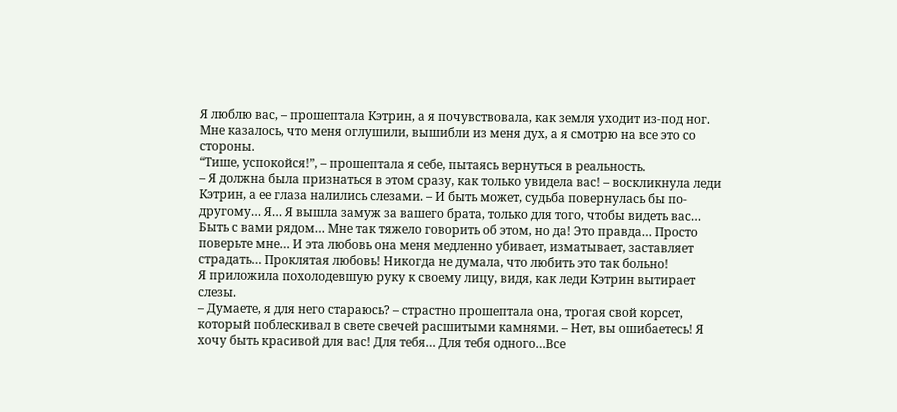Я люблю вас, – прошептала Кэтрин, а я почувствовала, как земля уходит из-под ног. Мне казалось, что меня оглушили, вышибли из меня дух, а я смотрю на все это со стороны.
“Тише, успокойся!”, – прошептала я себе, пытаясь вернуться в реальность.
– Я должна была признаться в этом сразу, как только увидела вас! – воскликнула леди Кэтрин, а ее глаза налились слезами. – И быть может, судьба повернулась бы по-другому… Я… Я вышла замуж за вашего брата, только для того, чтобы видеть вас… Быть с вами рядом… Мне так тяжело говорить об этом, но да! Это правда… Просто поверьте мне… И эта любовь она меня медленно убивает, изматывает, заставляет страдать… Проклятая любовь! Никогда не думала, что любить это так больно!
Я приложила похолодевшую руку к своему лицу, видя, как леди Кэтрин вытирает слезы.
– Думаете, я для него стараюсь? – страстно прошептала она, трогая свой корсет, который поблескивал в свете свечей расшитыми камнями. – Нет, вы ошибаетесь! Я хочу быть красивой для вас! Для тебя… Для тебя одного…Все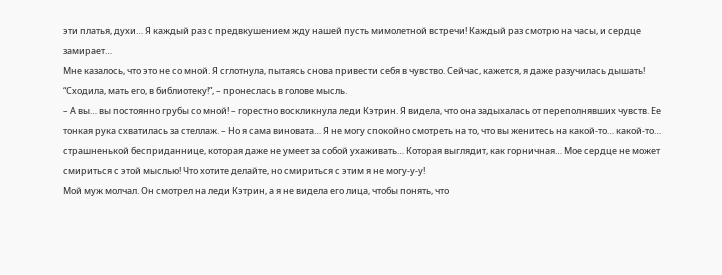эти платья, духи… Я каждый раз с предвкушением жду нашей пусть мимолетной встречи! Каждый раз смотрю на часы, и сердце замирает…
Мне казалось, что это не со мной. Я сглотнула, пытаясь снова привести себя в чувство. Сейчас, кажется, я даже разучилась дышать!
“Сходила, мать его, в библиотеку!”, – пронеслась в голове мысль.
– А вы… вы постоянно грубы со мной! – горестно воскликнула леди Кэтрин. Я видела, что она задыхалась от переполнявших чувств. Ее тонкая рука схватилась за стеллаж. – Но я сама виновата… Я не могу спокойно смотреть на то, что вы женитесь на какой-то… какой-то… страшненькой бесприданнице, которая даже не умеет за собой ухаживать… Которая выглядит, как горничная… Мое сердце не может смириться с этой мыслью! Что хотите делайте, но смириться с этим я не могу-у-у!
Мой муж молчал. Он смотрел на леди Кэтрин, а я не видела его лица, чтобы понять, что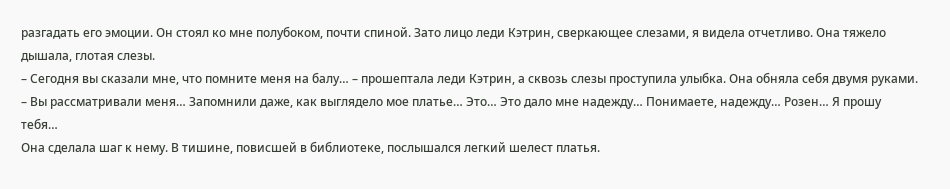разгадать его эмоции. Он стоял ко мне полубоком, почти спиной. Зато лицо леди Кэтрин, сверкающее слезами, я видела отчетливо. Она тяжело дышала, глотая слезы.
– Сегодня вы сказали мне, что помните меня на балу… – прошептала леди Кэтрин, а сквозь слезы проступила улыбка. Она обняла себя двумя руками. – Вы рассматривали меня… Запомнили даже, как выглядело мое платье… Это… Это дало мне надежду… Понимаете, надежду… Розен… Я прошу тебя…
Она сделала шаг к нему. В тишине, повисшей в библиотеке, послышался легкий шелест платья.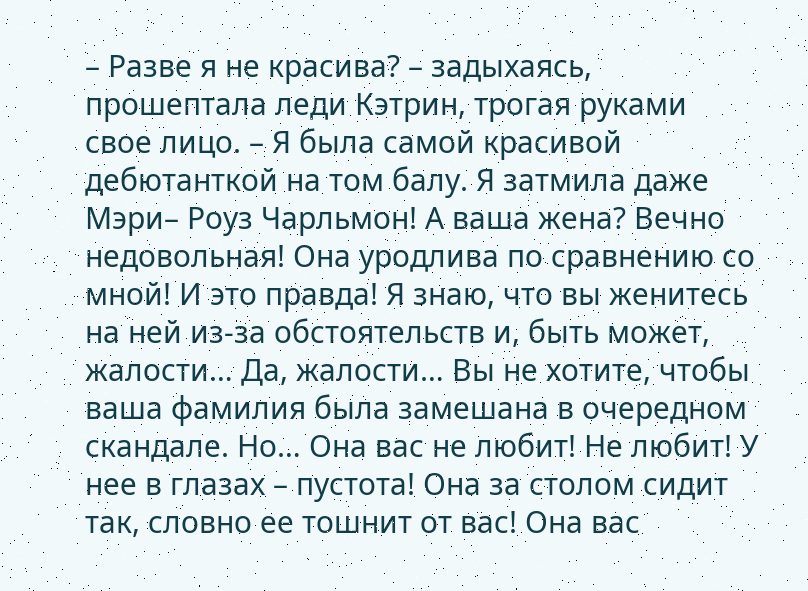– Разве я не красива? – задыхаясь, прошептала леди Кэтрин, трогая руками свое лицо. – Я была самой красивой дебютанткой на том балу. Я затмила даже Мэри– Роуз Чарльмон! А ваша жена? Вечно недовольная! Она уродлива по сравнению со мной! И это правда! Я знаю, что вы женитесь на ней из-за обстоятельств и, быть может, жалости… Да, жалости… Вы не хотите, чтобы ваша фамилия была замешана в очередном скандале. Но… Она вас не любит! Не любит! У нее в глазах – пустота! Она за столом сидит так, словно ее тошнит от вас! Она вас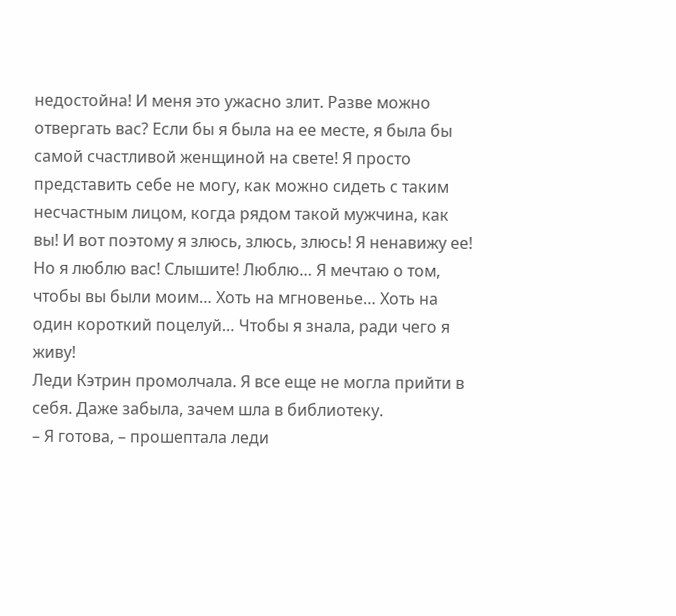недостойна! И меня это ужасно злит. Разве можно отвергать вас? Если бы я была на ее месте, я была бы самой счастливой женщиной на свете! Я просто представить себе не могу, как можно сидеть с таким несчастным лицом, когда рядом такой мужчина, как вы! И вот поэтому я злюсь, злюсь, злюсь! Я ненавижу ее! Но я люблю вас! Слышите! Люблю… Я мечтаю о том, чтобы вы были моим… Хоть на мгновенье… Хоть на один короткий поцелуй… Чтобы я знала, ради чего я живу!
Леди Кэтрин промолчала. Я все еще не могла прийти в себя. Даже забыла, зачем шла в библиотеку.
– Я готова, – прошептала леди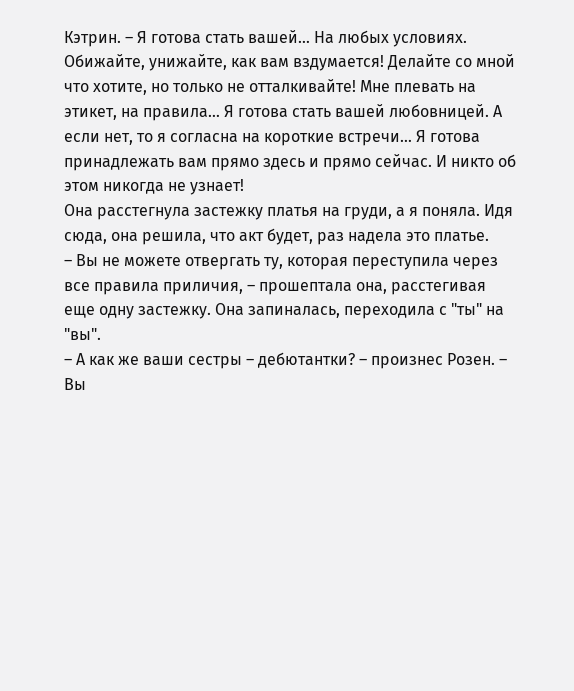Кэтрин. – Я готова стать вашей… На любых условиях. Обижайте, унижайте, как вам вздумается! Делайте со мной что хотите, но только не отталкивайте! Мне плевать на этикет, на правила… Я готова стать вашей любовницей. А если нет, то я согласна на короткие встречи… Я готова принадлежать вам прямо здесь и прямо сейчас. И никто об этом никогда не узнает!
Она расстегнула застежку платья на груди, а я поняла. Идя сюда, она решила, что акт будет, раз надела это платье.
– Вы не можете отвергать ту, которая переступила через все правила приличия, – прошептала она, расстегивая еще одну застежку. Она запиналась, переходила с "ты" на "вы".
– А как же ваши сестры – дебютантки? – произнес Розен. – Вы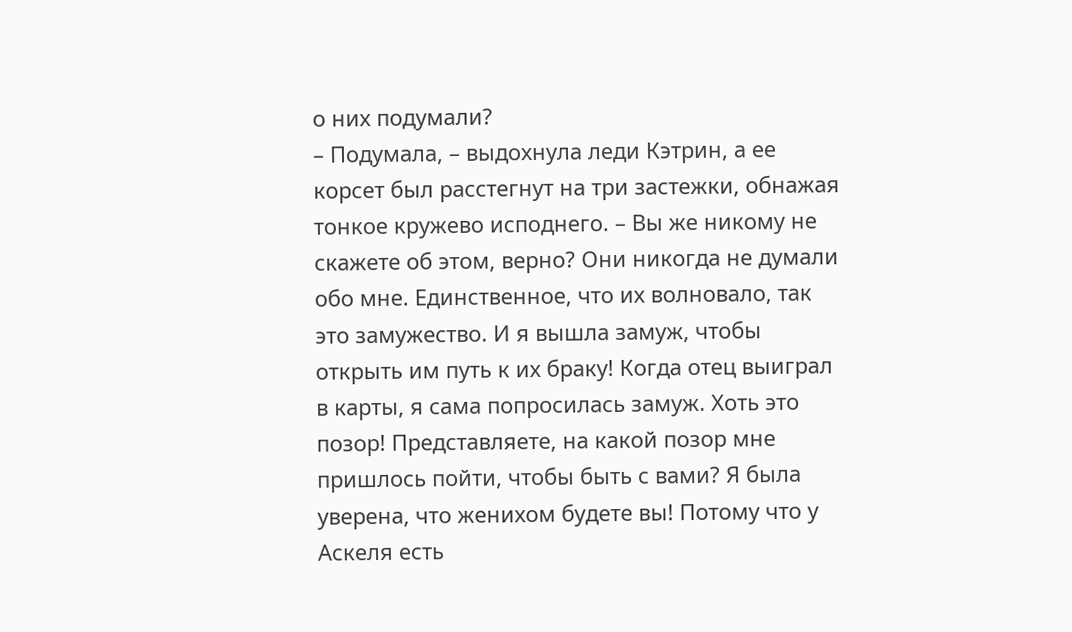о них подумали?
– Подумала, – выдохнула леди Кэтрин, а ее корсет был расстегнут на три застежки, обнажая тонкое кружево исподнего. – Вы же никому не скажете об этом, верно? Они никогда не думали обо мне. Единственное, что их волновало, так это замужество. И я вышла замуж, чтобы открыть им путь к их браку! Когда отец выиграл в карты, я сама попросилась замуж. Хоть это позор! Представляете, на какой позор мне пришлось пойти, чтобы быть с вами? Я была уверена, что женихом будете вы! Потому что у Аскеля есть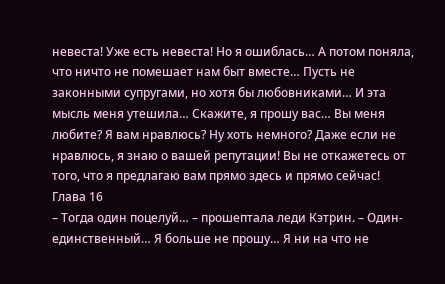невеста! Уже есть невеста! Но я ошиблась… А потом поняла, что ничто не помешает нам быт вместе… Пусть не законными супругами, но хотя бы любовниками… И эта мысль меня утешила… Скажите, я прошу вас… Вы меня любите? Я вам нравлюсь? Ну хоть немного? Даже если не нравлюсь, я знаю о вашей репутации! Вы не откажетесь от того, что я предлагаю вам прямо здесь и прямо сейчас!
Глава 16
– Тогда один поцелуй… – прошептала леди Кэтрин. – Один-единственный… Я больше не прошу… Я ни на что не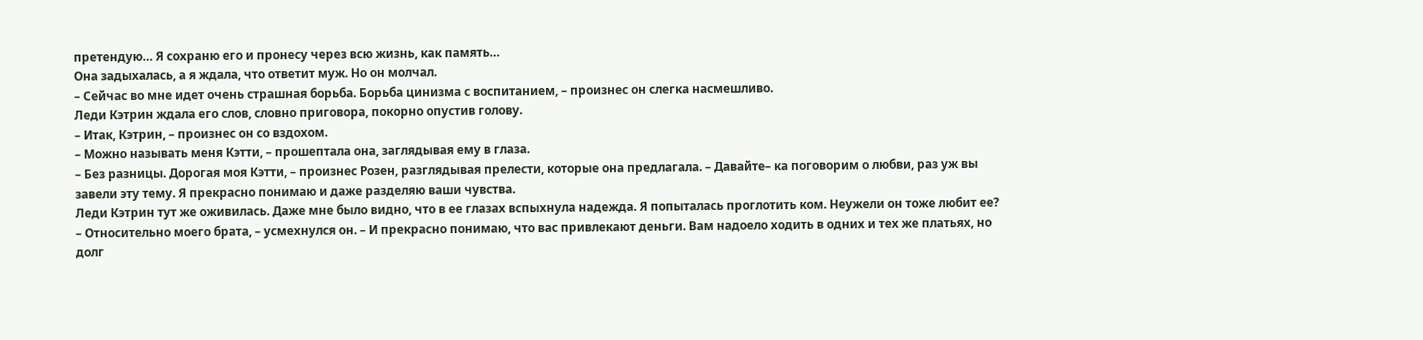претендую… Я сохраню его и пронесу через всю жизнь, как память…
Она задыхалась, а я ждала, что ответит муж. Но он молчал.
– Сейчас во мне идет очень страшная борьба. Борьба цинизма с воспитанием, – произнес он слегка насмешливо.
Леди Кэтрин ждала его слов, словно приговора, покорно опустив голову.
– Итак, Кэтрин, – произнес он со вздохом.
– Можно называть меня Кэтти, – прошептала она, заглядывая ему в глаза.
– Без разницы. Дорогая моя Кэтти, – произнес Розен, разглядывая прелести, которые она предлагала. – Давайте– ка поговорим о любви, раз уж вы завели эту тему. Я прекрасно понимаю и даже разделяю ваши чувства.
Леди Кэтрин тут же оживилась. Даже мне было видно, что в ее глазах вспыхнула надежда. Я попыталась проглотить ком. Неужели он тоже любит ее?
– Относительно моего брата, – усмехнулся он. – И прекрасно понимаю, что вас привлекают деньги. Вам надоело ходить в одних и тех же платьях, но долг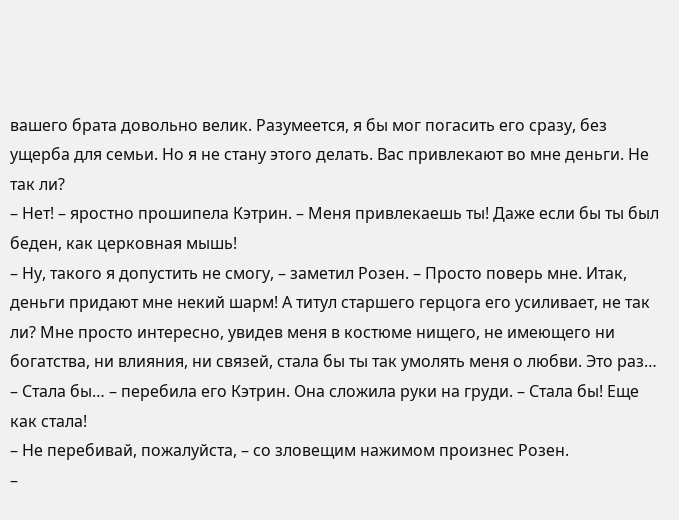вашего брата довольно велик. Разумеется, я бы мог погасить его сразу, без ущерба для семьи. Но я не стану этого делать. Вас привлекают во мне деньги. Не так ли?
– Нет! – яростно прошипела Кэтрин. – Меня привлекаешь ты! Даже если бы ты был беден, как церковная мышь!
– Ну, такого я допустить не смогу, – заметил Розен. – Просто поверь мне. Итак, деньги придают мне некий шарм! А титул старшего герцога его усиливает, не так ли? Мне просто интересно, увидев меня в костюме нищего, не имеющего ни богатства, ни влияния, ни связей, стала бы ты так умолять меня о любви. Это раз…
– Стала бы… – перебила его Кэтрин. Она сложила руки на груди. – Стала бы! Еще как стала!
– Не перебивай, пожалуйста, – со зловещим нажимом произнес Розен.
–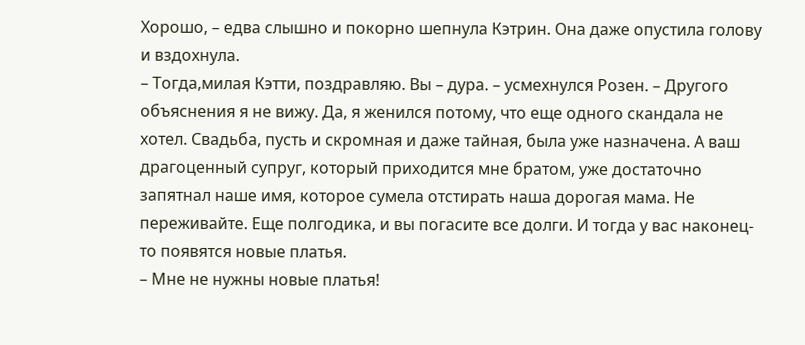Хорошо, – едва слышно и покорно шепнула Кэтрин. Она даже опустила голову и вздохнула.
– Тогда,милая Кэтти, поздравляю. Вы – дура. – усмехнулся Розен. – Другого объяснения я не вижу. Да, я женился потому, что еще одного скандала не хотел. Свадьба, пусть и скромная и даже тайная, была уже назначена. А ваш драгоценный супруг, который приходится мне братом, уже достаточно запятнал наше имя, которое сумела отстирать наша дорогая мама. Не переживайте. Еще полгодика, и вы погасите все долги. И тогда у вас наконец-то появятся новые платья.
– Мне не нужны новые платья!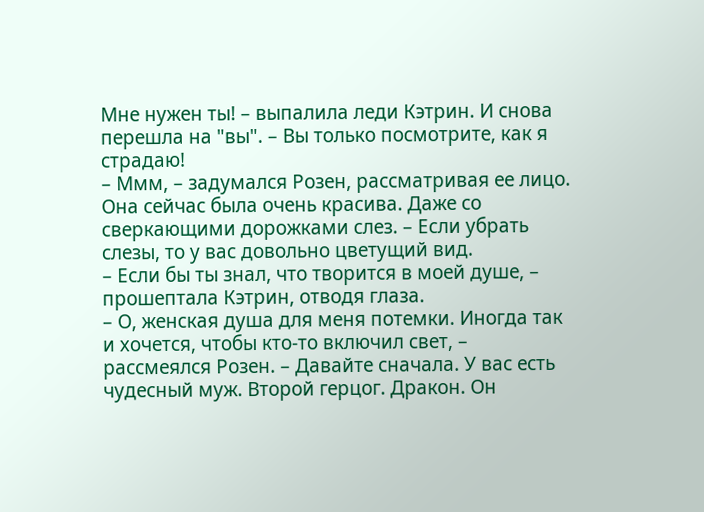Мне нужен ты! – выпалила леди Кэтрин. И снова перешла на "вы". – Вы только посмотрите, как я страдаю!
– Ммм, – задумался Розен, рассматривая ее лицо. Она сейчас была очень красива. Даже со сверкающими дорожками слез. – Если убрать слезы, то у вас довольно цветущий вид.
– Если бы ты знал, что творится в моей душе, – прошептала Кэтрин, отводя глаза.
– О, женская душа для меня потемки. Иногда так и хочется, чтобы кто-то включил свет, – рассмеялся Розен. – Давайте сначала. У вас есть чудесный муж. Второй герцог. Дракон. Он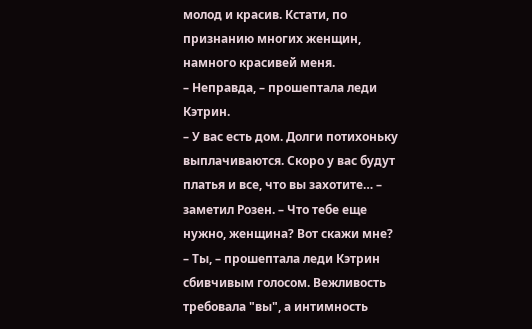молод и красив. Кстати, по признанию многих женщин, намного красивей меня.
– Неправда, – прошептала леди Кэтрин.
– У вас есть дом. Долги потихоньку выплачиваются. Скоро у вас будут платья и все, что вы захотите… – заметил Розен. – Что тебе еще нужно, женщина? Вот скажи мне?
– Ты, – прошептала леди Кэтрин сбивчивым голосом. Вежливость требовала "вы", а интимность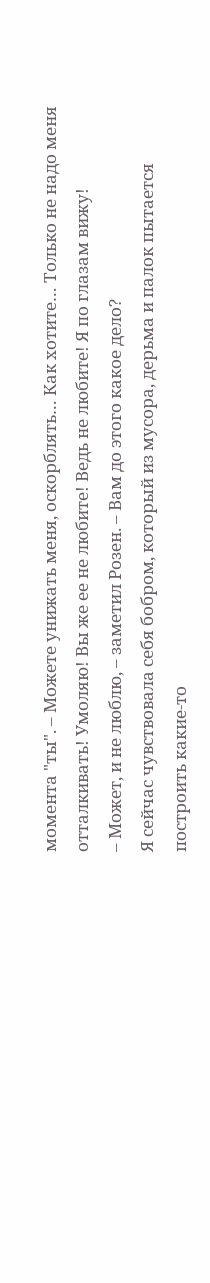момента "ты". – Можете унижать меня, оскорблять… Как хотите… Только не надо меня отталкивать! Умоляю! Вы же ее не любите! Ведь не любите! Я по глазам вижу!
– Может, и не люблю, – заметил Розен. – Вам до этого какое дело?
Я сейчас чувствовала себя бобром, который из мусора, дерьма и палок пытается построить какие-то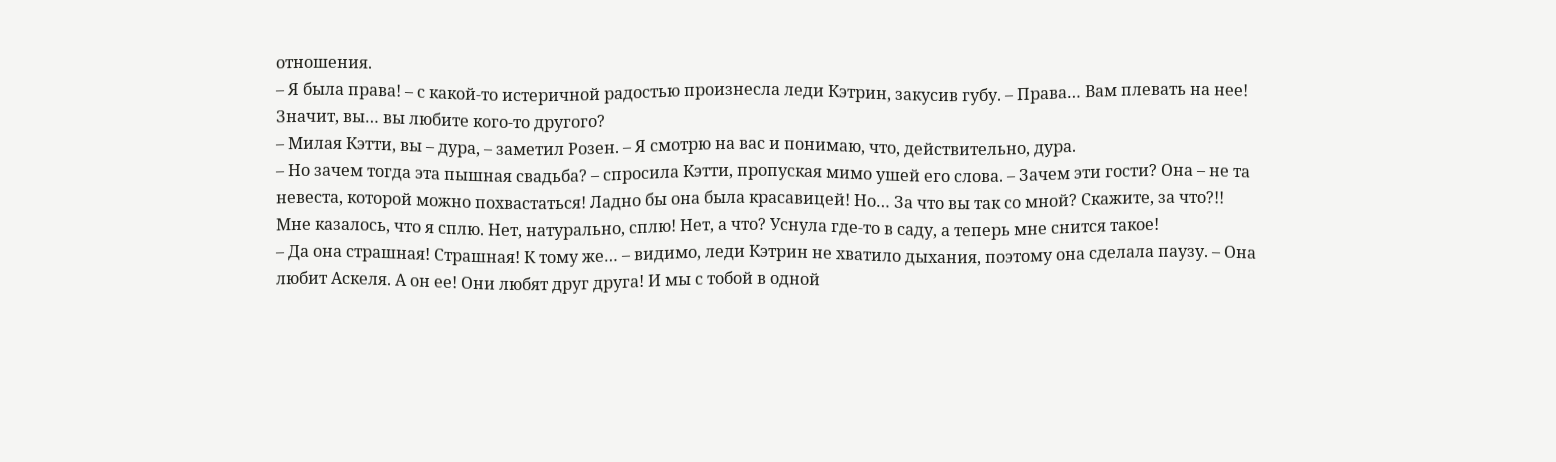отношения.
– Я была права! – с какой-то истеричной радостью произнесла леди Кэтрин, закусив губу. – Права… Вам плевать на нее! Значит, вы… вы любите кого-то другого?
– Милая Кэтти, вы – дура, – заметил Розен. – Я смотрю на вас и понимаю, что, действительно, дура.
– Но зачем тогда эта пышная свадьба? – спросила Кэтти, пропуская мимо ушей его слова. – Зачем эти гости? Она – не та невеста, которой можно похвастаться! Ладно бы она была красавицей! Но… За что вы так со мной? Скажите, за что?!!
Мне казалось, что я сплю. Нет, натурально, сплю! Нет, а что? Уснула где-то в саду, а теперь мне снится такое!
– Да она страшная! Страшная! К тому же… – видимо, леди Кэтрин не хватило дыхания, поэтому она сделала паузу. – Она любит Аскеля. А он ее! Они любят друг друга! И мы с тобой в одной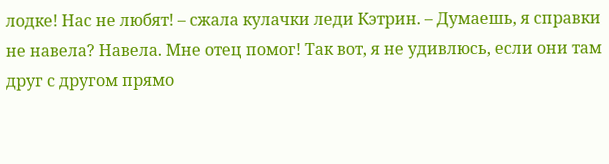лодке! Нас не любят! – сжала кулачки леди Кэтрин. – Думаешь, я справки не навела? Навела. Мне отец помог! Так вот, я не удивлюсь, если они там друг с другом прямо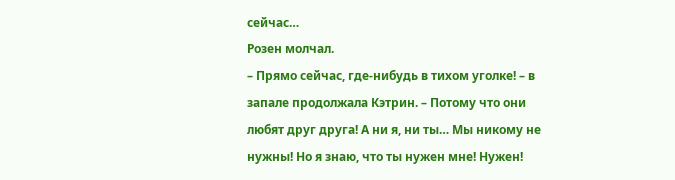сейчас…
Розен молчал.
– Прямо сейчас, где-нибудь в тихом уголке! – в запале продолжала Кэтрин. – Потому что они любят друг друга! А ни я, ни ты… Мы никому не нужны! Но я знаю, что ты нужен мне! Нужен!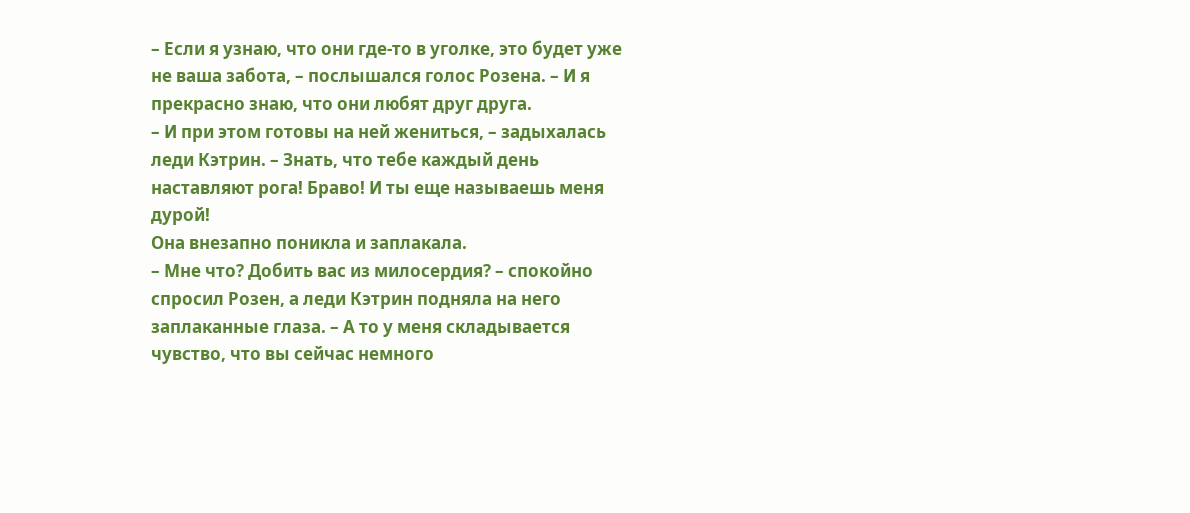– Если я узнаю, что они где-то в уголке, это будет уже не ваша забота, – послышался голос Розена. – И я прекрасно знаю, что они любят друг друга.
– И при этом готовы на ней жениться, – задыхалась леди Кэтрин. – Знать, что тебе каждый день наставляют рога! Браво! И ты еще называешь меня дурой!
Она внезапно поникла и заплакала.
– Мне что? Добить вас из милосердия? – спокойно спросил Розен, а леди Кэтрин подняла на него заплаканные глаза. – А то у меня складывается чувство, что вы сейчас немного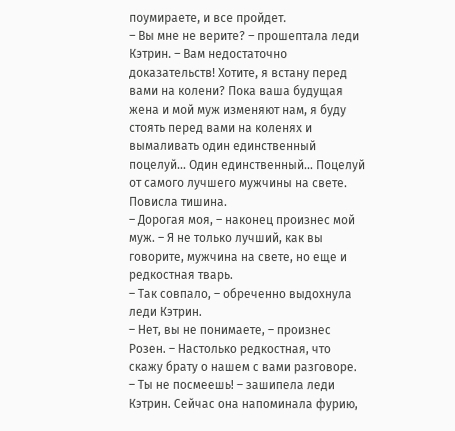поумираете, и все пройдет.
– Вы мне не верите? – прошептала леди Кэтрин. – Вам недостаточно доказательств! Хотите, я встану перед вами на колени? Пока ваша будущая жена и мой муж изменяют нам, я буду стоять перед вами на коленях и вымаливать один единственный поцелуй… Один единственный… Поцелуй от самого лучшего мужчины на свете.
Повисла тишина.
– Дорогая моя, – наконец произнес мой муж. – Я не только лучший, как вы говорите, мужчина на свете, но еще и редкостная тварь.
– Так совпало, – обреченно выдохнула леди Кэтрин.
– Нет, вы не понимаете, – произнес Розен. – Настолько редкостная, что скажу брату о нашем с вами разговоре.
– Ты не посмеешь! – зашипела леди Кэтрин. Сейчас она напоминала фурию,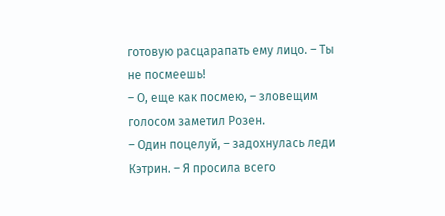готовую расцарапать ему лицо. – Ты не посмеешь!
– О, еще как посмею, – зловещим голосом заметил Розен.
– Один поцелуй, – задохнулась леди Кэтрин. – Я просила всего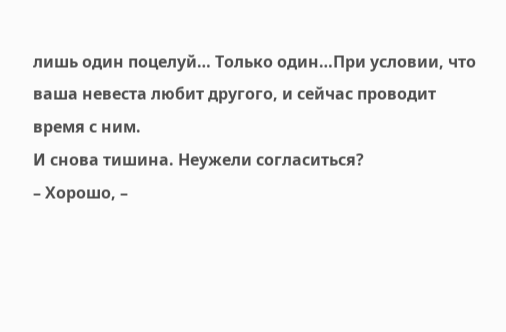лишь один поцелуй… Только один…При условии, что ваша невеста любит другого, и сейчас проводит время с ним.
И снова тишина. Неужели согласиться?
– Хорошо, –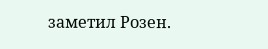заметил Розен.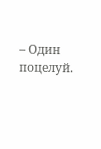– Один поцелуй.